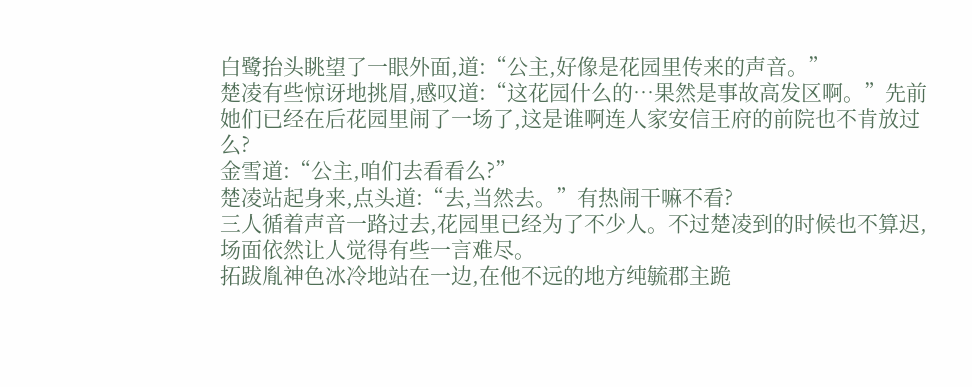白鹭抬头眺望了一眼外面,道:“公主,好像是花园里传来的声音。”
楚凌有些惊讶地挑眉,感叹道:“这花园什么的…果然是事故高发区啊。”先前她们已经在后花园里闹了一场了,这是谁啊连人家安信王府的前院也不肯放过么?
金雪道:“公主,咱们去看看么?”
楚凌站起身来,点头道:“去,当然去。”有热闹干嘛不看?
三人循着声音一路过去,花园里已经为了不少人。不过楚凌到的时候也不算迟,场面依然让人觉得有些一言难尽。
拓跋胤神色冰冷地站在一边,在他不远的地方纯毓郡主跪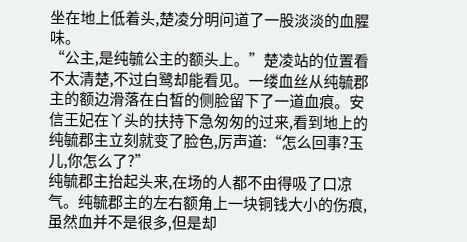坐在地上低着头,楚凌分明问道了一股淡淡的血腥味。
“公主,是纯毓公主的额头上。”楚凌站的位置看不太清楚,不过白鹭却能看见。一缕血丝从纯毓郡主的额边滑落在白皙的侧脸留下了一道血痕。安信王妃在丫头的扶持下急匆匆的过来,看到地上的纯毓郡主立刻就变了脸色,厉声道:“怎么回事?玉儿,你怎么了?”
纯毓郡主抬起头来,在场的人都不由得吸了口凉气。纯毓郡主的左右额角上一块铜钱大小的伤痕,虽然血并不是很多,但是却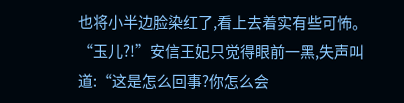也将小半边脸染红了,看上去着实有些可怖。
“玉儿?!”安信王妃只觉得眼前一黑,失声叫道:“这是怎么回事?你怎么会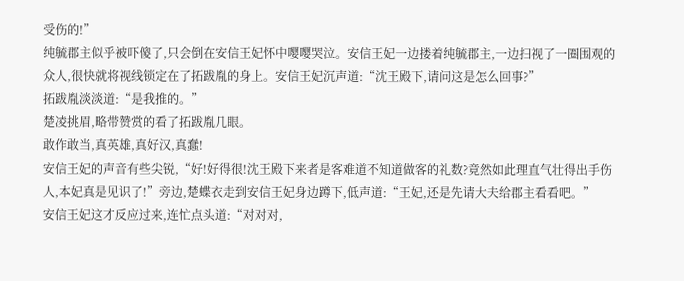受伤的!”
纯毓郡主似乎被吓傻了,只会倒在安信王妃怀中嘤嘤哭泣。安信王妃一边搂着纯毓郡主,一边扫视了一圈围观的众人,很快就将视线锁定在了拓跋胤的身上。安信王妃沉声道:“沈王殿下,请问这是怎么回事?”
拓跋胤淡淡道:“是我推的。”
楚凌挑眉,略带赞赏的看了拓跋胤几眼。
敢作敢当,真英雄,真好汉,真蠢!
安信王妃的声音有些尖锐,“好!好得很!沈王殿下来者是客难道不知道做客的礼数?竟然如此理直气壮得出手伤人,本妃真是见识了!”旁边,楚蝶衣走到安信王妃身边蹲下,低声道:“王妃,还是先请大夫给郡主看看吧。”
安信王妃这才反应过来,连忙点头道:“对对对,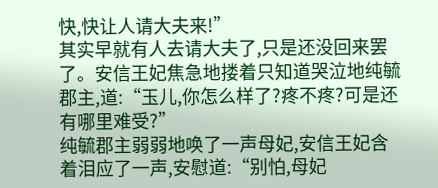快,快让人请大夫来!”
其实早就有人去请大夫了,只是还没回来罢了。安信王妃焦急地搂着只知道哭泣地纯毓郡主,道:“玉儿,你怎么样了?疼不疼?可是还有哪里难受?”
纯毓郡主弱弱地唤了一声母妃,安信王妃含着泪应了一声,安慰道:“别怕,母妃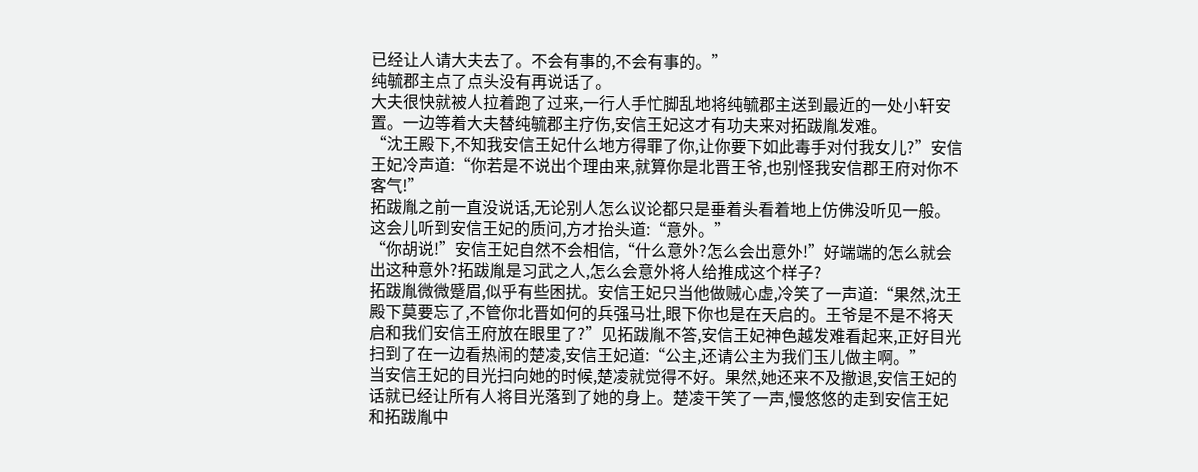已经让人请大夫去了。不会有事的,不会有事的。”
纯毓郡主点了点头没有再说话了。
大夫很快就被人拉着跑了过来,一行人手忙脚乱地将纯毓郡主送到最近的一处小轩安置。一边等着大夫替纯毓郡主疗伤,安信王妃这才有功夫来对拓跋胤发难。
“沈王殿下,不知我安信王妃什么地方得罪了你,让你要下如此毒手对付我女儿?”安信王妃冷声道:“你若是不说出个理由来,就算你是北晋王爷,也别怪我安信郡王府对你不客气!”
拓跋胤之前一直没说话,无论别人怎么议论都只是垂着头看着地上仿佛没听见一般。
这会儿听到安信王妃的质问,方才抬头道:“意外。”
“你胡说!”安信王妃自然不会相信,“什么意外?怎么会出意外!”好端端的怎么就会出这种意外?拓跋胤是习武之人,怎么会意外将人给推成这个样子?
拓跋胤微微蹙眉,似乎有些困扰。安信王妃只当他做贼心虚,冷笑了一声道:“果然,沈王殿下莫要忘了,不管你北晋如何的兵强马壮,眼下你也是在天启的。王爷是不是不将天启和我们安信王府放在眼里了?”见拓跋胤不答,安信王妃神色越发难看起来,正好目光扫到了在一边看热闹的楚凌,安信王妃道:“公主,还请公主为我们玉儿做主啊。”
当安信王妃的目光扫向她的时候,楚凌就觉得不好。果然,她还来不及撤退,安信王妃的话就已经让所有人将目光落到了她的身上。楚凌干笑了一声,慢悠悠的走到安信王妃和拓跋胤中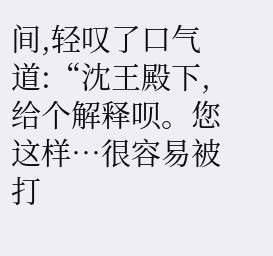间,轻叹了口气道:“沈王殿下,给个解释呗。您这样…很容易被打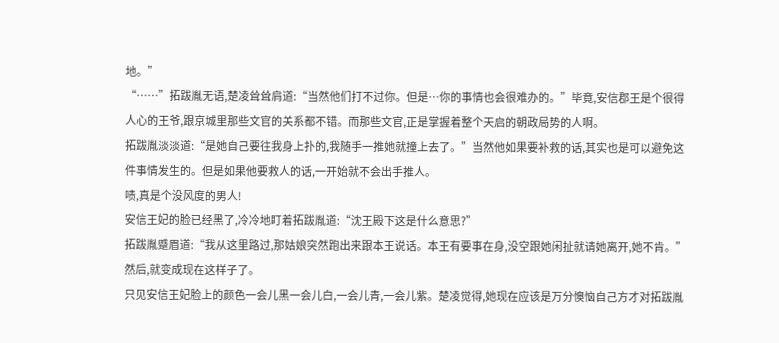地。”
“……”拓跋胤无语,楚凌耸耸肩道:“当然他们打不过你。但是…你的事情也会很难办的。”毕竟,安信郡王是个很得人心的王爷,跟京城里那些文官的关系都不错。而那些文官,正是掌握着整个天启的朝政局势的人啊。
拓跋胤淡淡道:“是她自己要往我身上扑的,我随手一推她就撞上去了。”当然他如果要补救的话,其实也是可以避免这件事情发生的。但是如果他要救人的话,一开始就不会出手推人。
啧,真是个没风度的男人!
安信王妃的脸已经黑了,冷冷地盯着拓跋胤道:“沈王殿下这是什么意思?”
拓跋胤蹙眉道:“我从这里路过,那姑娘突然跑出来跟本王说话。本王有要事在身,没空跟她闲扯就请她离开,她不肯。”然后,就变成现在这样子了。
只见安信王妃脸上的颜色一会儿黑一会儿白,一会儿青,一会儿紫。楚凌觉得,她现在应该是万分懊恼自己方才对拓跋胤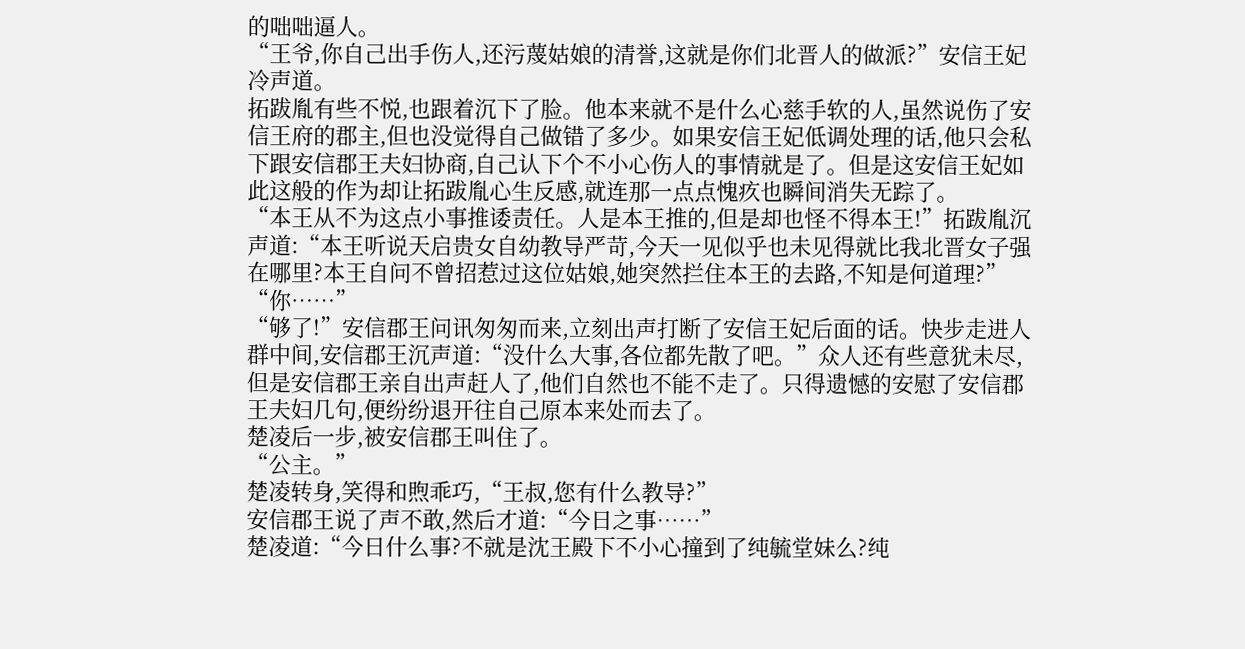的咄咄逼人。
“王爷,你自己出手伤人,还污蔑姑娘的清誉,这就是你们北晋人的做派?”安信王妃冷声道。
拓跋胤有些不悦,也跟着沉下了脸。他本来就不是什么心慈手软的人,虽然说伤了安信王府的郡主,但也没觉得自己做错了多少。如果安信王妃低调处理的话,他只会私下跟安信郡王夫妇协商,自己认下个不小心伤人的事情就是了。但是这安信王妃如此这般的作为却让拓跋胤心生反感,就连那一点点愧疚也瞬间消失无踪了。
“本王从不为这点小事推诿责任。人是本王推的,但是却也怪不得本王!”拓跋胤沉声道:“本王听说天启贵女自幼教导严苛,今天一见似乎也未见得就比我北晋女子强在哪里?本王自问不曾招惹过这位姑娘,她突然拦住本王的去路,不知是何道理?”
“你……”
“够了!”安信郡王问讯匆匆而来,立刻出声打断了安信王妃后面的话。快步走进人群中间,安信郡王沉声道:“没什么大事,各位都先散了吧。”众人还有些意犹未尽,但是安信郡王亲自出声赶人了,他们自然也不能不走了。只得遗憾的安慰了安信郡王夫妇几句,便纷纷退开往自己原本来处而去了。
楚凌后一步,被安信郡王叫住了。
“公主。”
楚凌转身,笑得和煦乖巧,“王叔,您有什么教导?”
安信郡王说了声不敢,然后才道:“今日之事……”
楚凌道:“今日什么事?不就是沈王殿下不小心撞到了纯毓堂妹么?纯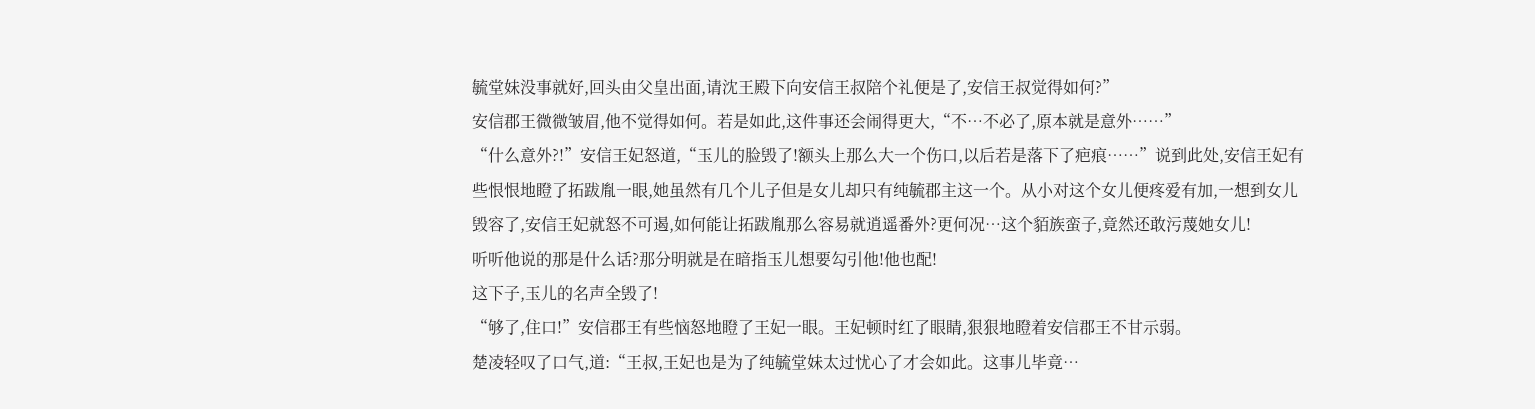毓堂妹没事就好,回头由父皇出面,请沈王殿下向安信王叔陪个礼便是了,安信王叔觉得如何?”
安信郡王微微皱眉,他不觉得如何。若是如此,这件事还会闹得更大,“不…不必了,原本就是意外……”
“什么意外?!”安信王妃怒道,“玉儿的脸毁了!额头上那么大一个伤口,以后若是落下了疤痕……”说到此处,安信王妃有些恨恨地瞪了拓跋胤一眼,她虽然有几个儿子但是女儿却只有纯毓郡主这一个。从小对这个女儿便疼爱有加,一想到女儿毁容了,安信王妃就怒不可遏,如何能让拓跋胤那么容易就逍遥番外?更何况…这个貊族蛮子,竟然还敢污蔑她女儿!
听听他说的那是什么话?那分明就是在暗指玉儿想要勾引他!他也配!
这下子,玉儿的名声全毁了!
“够了,住口!”安信郡王有些恼怒地瞪了王妃一眼。王妃顿时红了眼睛,狠狠地瞪着安信郡王不甘示弱。
楚凌轻叹了口气,道:“王叔,王妃也是为了纯毓堂妹太过忧心了才会如此。这事儿毕竟…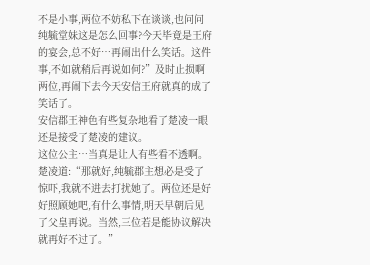不是小事,两位不妨私下在谈谈,也问问纯毓堂妹这是怎么回事?今天毕竟是王府的宴会,总不好…再闹出什么笑话。这件事,不如就稍后再说如何?”及时止损啊两位,再闹下去今天安信王府就真的成了笑话了。
安信郡王神色有些复杂地看了楚凌一眼还是接受了楚凌的建议。
这位公主…当真是让人有些看不透啊。
楚凌道:“那就好,纯毓郡主想必是受了惊吓,我就不进去打扰她了。两位还是好好照顾她吧,有什么事情,明天早朝后见了父皇再说。当然,三位若是能协议解决就再好不过了。”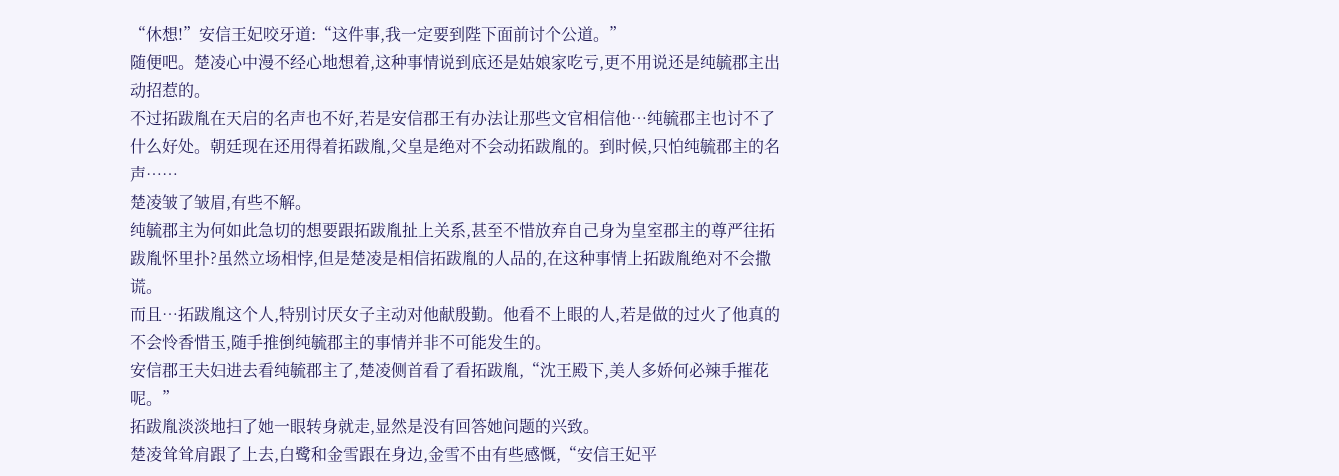“休想!”安信王妃咬牙道:“这件事,我一定要到陛下面前讨个公道。”
随便吧。楚凌心中漫不经心地想着,这种事情说到底还是姑娘家吃亏,更不用说还是纯毓郡主出动招惹的。
不过拓跋胤在天启的名声也不好,若是安信郡王有办法让那些文官相信他…纯毓郡主也讨不了什么好处。朝廷现在还用得着拓跋胤,父皇是绝对不会动拓跋胤的。到时候,只怕纯毓郡主的名声……
楚凌皱了皱眉,有些不解。
纯毓郡主为何如此急切的想要跟拓跋胤扯上关系,甚至不惜放弃自己身为皇室郡主的尊严往拓跋胤怀里扑?虽然立场相悖,但是楚凌是相信拓跋胤的人品的,在这种事情上拓跋胤绝对不会撒谎。
而且…拓跋胤这个人,特别讨厌女子主动对他献殷勤。他看不上眼的人,若是做的过火了他真的不会怜香惜玉,随手推倒纯毓郡主的事情并非不可能发生的。
安信郡王夫妇进去看纯毓郡主了,楚凌侧首看了看拓跋胤,“沈王殿下,美人多娇何必辣手摧花呢。”
拓跋胤淡淡地扫了她一眼转身就走,显然是没有回答她问题的兴致。
楚凌耸耸肩跟了上去,白鹭和金雪跟在身边,金雪不由有些感慨,“安信王妃平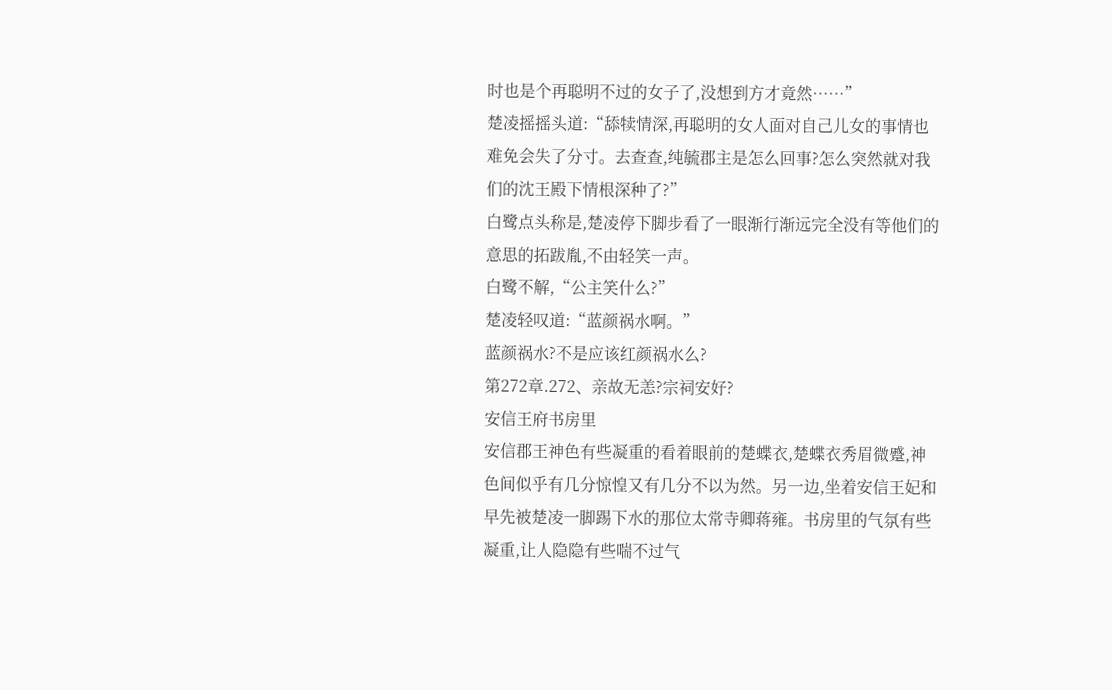时也是个再聪明不过的女子了,没想到方才竟然……”
楚凌摇摇头道:“舔犊情深,再聪明的女人面对自己儿女的事情也难免会失了分寸。去查查,纯毓郡主是怎么回事?怎么突然就对我们的沈王殿下情根深种了?”
白鹭点头称是,楚凌停下脚步看了一眼渐行渐远完全没有等他们的意思的拓跋胤,不由轻笑一声。
白鹭不解,“公主笑什么?”
楚凌轻叹道:“蓝颜祸水啊。”
蓝颜祸水?不是应该红颜祸水么?
第272章.272、亲故无恙?宗祠安好?
安信王府书房里
安信郡王神色有些凝重的看着眼前的楚蝶衣,楚蝶衣秀眉微蹙,神色间似乎有几分惊惶又有几分不以为然。另一边,坐着安信王妃和早先被楚凌一脚踢下水的那位太常寺卿蒋雍。书房里的气氛有些凝重,让人隐隐有些喘不过气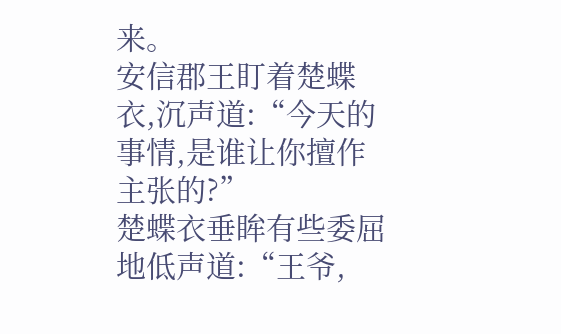来。
安信郡王盯着楚蝶衣,沉声道:“今天的事情,是谁让你擅作主张的?”
楚蝶衣垂眸有些委屈地低声道:“王爷,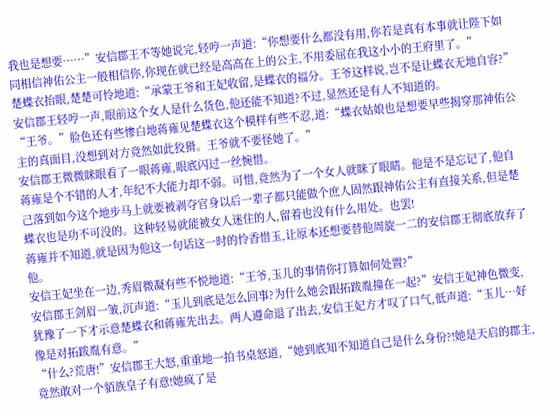我也是想要……”安信郡王不等她说完,轻哼一声道:“你想要什么都没有用,你若是真有本事就让陛下如同相信神佑公主一般相信你,你现在就已经是高高在上的公主,不用委屈在我这小小的王府里了。”
楚蝶衣抬眼,楚楚可怜地道:“承蒙王爷和王妃收留,是蝶衣的福分。王爷这样说,岂不是让蝶衣无地自容?”
安信郡王轻哼一声,眼前这个女人是什么货色,他还能不知道?不过,显然还是有人不知道的。
“王爷。”脸色还有些惨白地蒋雍见楚蝶衣这个模样有些不忍,道:“蝶衣姑娘也是想要早些揭穿那神佑公主的真面目,没想到对方竟然如此狡猾。王爷就不要怪她了。”
安信郡王微微眯眼看了一眼蒋雍,眼底闪过一丝惋惜。
蒋雍是个不错的人才,年纪不大能力却不弱。可惜,竟然为了一个女人就眯了眼睛。他是不是忘记了,他自己落到如今这个地步马上就要被剥夺官身以后一辈子都只能做个庶人固然跟神佑公主有直接关系,但是楚蝶衣也是功不可没的。这种轻易就能被女人迷住的人,留着也没有什么用处。也罢!
蒋雍并不知道,就是因为他这一句话这一时的怜香惜玉,让原本还想要替他周旋一二的安信郡王彻底放弃了他。
安信王妃坐在一边,秀眉微凝有些不悦地道:“王爷,玉儿的事情你打算如何处置?”
安信郡王剑眉一皱,沉声道:“玉儿到底是怎么回事?为什么她会跟拓跋胤撞在一起?”安信王妃神色微变,犹豫了一下才示意楚蝶衣和蒋雍先出去。两人遵命退了出去,安信王妃方才叹了口气,低声道:“玉儿…好像是对拓跋胤有意。”
“什么?荒唐!”安信郡王大怒,重重地一拍书桌怒道,“她到底知不知道自己是什么身份?!她是天启的郡主,竟然敢对一个貊族皇子有意!她疯了是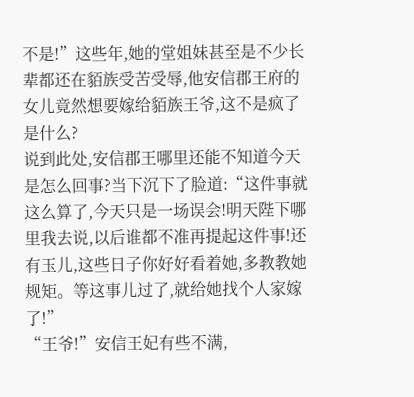不是!”这些年,她的堂姐妹甚至是不少长辈都还在貊族受苦受辱,他安信郡王府的女儿竟然想要嫁给貊族王爷,这不是疯了是什么?
说到此处,安信郡王哪里还能不知道今天是怎么回事?当下沉下了脸道:“这件事就这么算了,今天只是一场误会!明天陛下哪里我去说,以后谁都不准再提起这件事!还有玉儿,这些日子你好好看着她,多教教她规矩。等这事儿过了,就给她找个人家嫁了!”
“王爷!”安信王妃有些不满,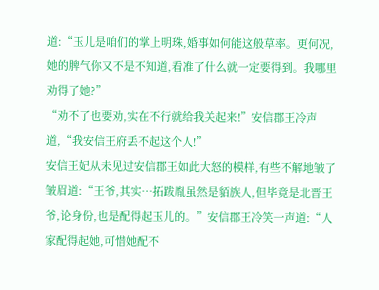道:“玉儿是咱们的掌上明珠,婚事如何能这般草率。更何况,她的脾气你又不是不知道,看准了什么就一定要得到。我哪里劝得了她?”
“劝不了也要劝,实在不行就给我关起来!”安信郡王冷声道,“我安信王府丢不起这个人!”
安信王妃从未见过安信郡王如此大怒的模样,有些不解地皱了皱眉道:“王爷,其实…拓跋胤虽然是貊族人,但毕竟是北晋王爷,论身份,也是配得起玉儿的。”安信郡王冷笑一声道:“人家配得起她,可惜她配不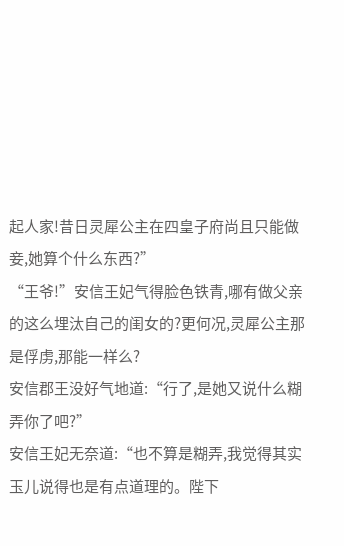起人家!昔日灵犀公主在四皇子府尚且只能做妾,她算个什么东西?”
“王爷!”安信王妃气得脸色铁青,哪有做父亲的这么埋汰自己的闺女的?更何况,灵犀公主那是俘虏,那能一样么?
安信郡王没好气地道:“行了,是她又说什么糊弄你了吧?”
安信王妃无奈道:“也不算是糊弄,我觉得其实玉儿说得也是有点道理的。陛下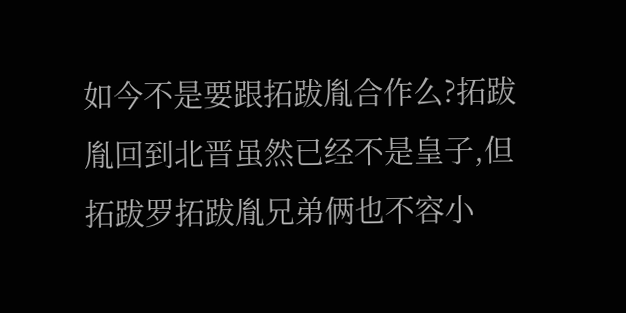如今不是要跟拓跋胤合作么?拓跋胤回到北晋虽然已经不是皇子,但拓跋罗拓跋胤兄弟俩也不容小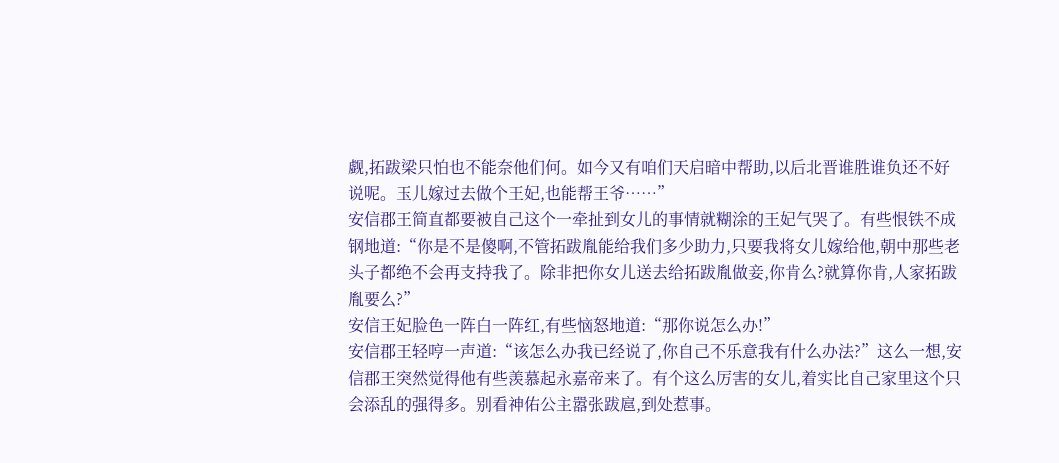觑,拓跋梁只怕也不能奈他们何。如今又有咱们天启暗中帮助,以后北晋谁胜谁负还不好说呢。玉儿嫁过去做个王妃,也能帮王爷……”
安信郡王简直都要被自己这个一牵扯到女儿的事情就糊涂的王妃气哭了。有些恨铁不成钢地道:“你是不是傻啊,不管拓跋胤能给我们多少助力,只要我将女儿嫁给他,朝中那些老头子都绝不会再支持我了。除非把你女儿送去给拓跋胤做妾,你肯么?就算你肯,人家拓跋胤要么?”
安信王妃脸色一阵白一阵红,有些恼怒地道:“那你说怎么办!”
安信郡王轻哼一声道:“该怎么办我已经说了,你自己不乐意我有什么办法?”这么一想,安信郡王突然觉得他有些羡慕起永嘉帝来了。有个这么厉害的女儿,着实比自己家里这个只会添乱的强得多。别看神佑公主嚣张跋扈,到处惹事。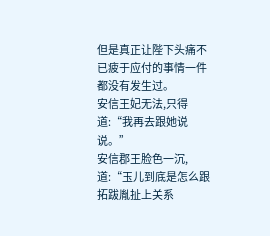但是真正让陛下头痛不已疲于应付的事情一件都没有发生过。
安信王妃无法,只得道:“我再去跟她说说。”
安信郡王脸色一沉,道:“玉儿到底是怎么跟拓跋胤扯上关系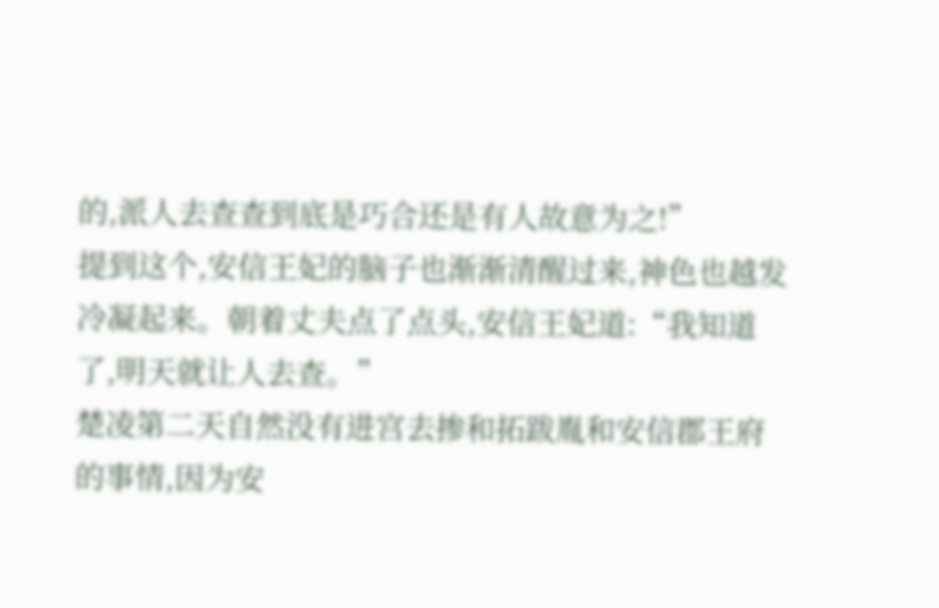的,派人去查查到底是巧合还是有人故意为之!”
提到这个,安信王妃的脑子也渐渐清醒过来,神色也越发冷凝起来。朝着丈夫点了点头,安信王妃道:“我知道了,明天就让人去查。”
楚凌第二天自然没有进宫去掺和拓跋胤和安信郡王府的事情,因为安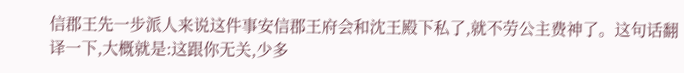信郡王先一步派人来说这件事安信郡王府会和沈王殿下私了,就不劳公主费神了。这句话翻译一下,大概就是:这跟你无关,少多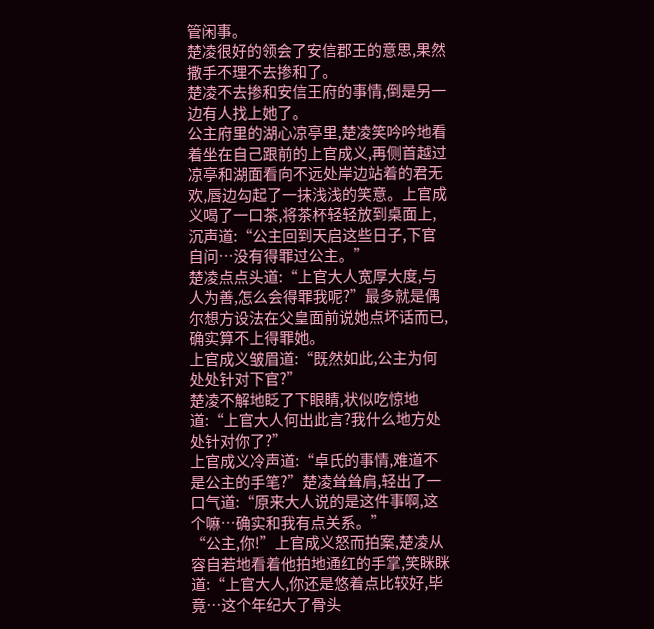管闲事。
楚凌很好的领会了安信郡王的意思,果然撒手不理不去掺和了。
楚凌不去掺和安信王府的事情,倒是另一边有人找上她了。
公主府里的湖心凉亭里,楚凌笑吟吟地看着坐在自己跟前的上官成义,再侧首越过凉亭和湖面看向不远处岸边站着的君无欢,唇边勾起了一抹浅浅的笑意。上官成义喝了一口茶,将茶杯轻轻放到桌面上,沉声道:“公主回到天启这些日子,下官自问…没有得罪过公主。”
楚凌点点头道:“上官大人宽厚大度,与人为善,怎么会得罪我呢?”最多就是偶尔想方设法在父皇面前说她点坏话而已,确实算不上得罪她。
上官成义皱眉道:“既然如此,公主为何处处针对下官?”
楚凌不解地眨了下眼睛,状似吃惊地道:“上官大人何出此言?我什么地方处处针对你了?”
上官成义冷声道:“卓氏的事情,难道不是公主的手笔?”楚凌耸耸肩,轻出了一口气道:“原来大人说的是这件事啊,这个嘛…确实和我有点关系。”
“公主,你!”上官成义怒而拍案,楚凌从容自若地看着他拍地通红的手掌,笑眯眯道:“上官大人,你还是悠着点比较好,毕竟…这个年纪大了骨头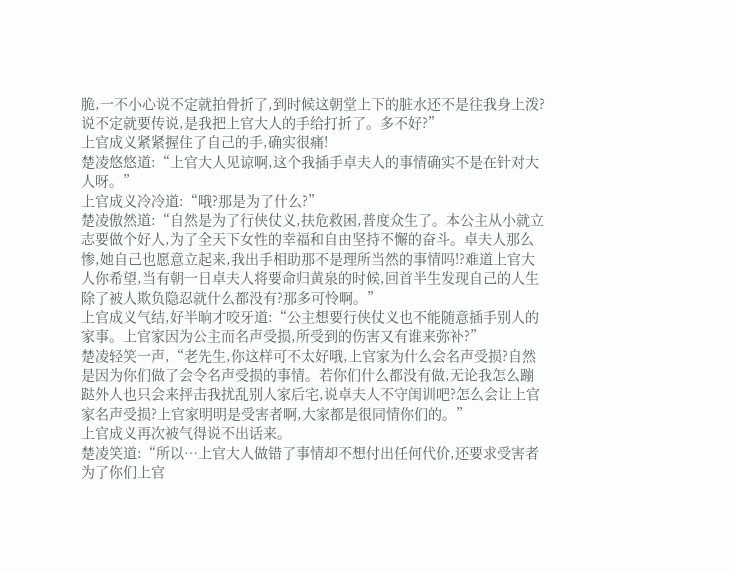脆,一不小心说不定就拍骨折了,到时候这朝堂上下的脏水还不是往我身上泼?说不定就要传说,是我把上官大人的手给打折了。多不好?”
上官成义紧紧握住了自己的手,确实很痛!
楚凌悠悠道:“上官大人见谅啊,这个我插手卓夫人的事情确实不是在针对大人呀。”
上官成义冷冷道:“哦?那是为了什么?”
楚凌傲然道:“自然是为了行侠仗义,扶危救困,普度众生了。本公主从小就立志要做个好人,为了全天下女性的幸福和自由坚持不懈的奋斗。卓夫人那么惨,她自己也愿意立起来,我出手相助那不是理所当然的事情吗!?难道上官大人你希望,当有朝一日卓夫人将要命归黄泉的时候,回首半生发现自己的人生除了被人欺负隐忍就什么都没有?那多可怜啊。”
上官成义气结,好半晌才咬牙道:“公主想要行侠仗义也不能随意插手别人的家事。上官家因为公主而名声受损,所受到的伤害又有谁来弥补?”
楚凌轻笑一声,“老先生,你这样可不太好哦,上官家为什么会名声受损?自然是因为你们做了会令名声受损的事情。若你们什么都没有做,无论我怎么蹦跶外人也只会来抨击我扰乱别人家后宅,说卓夫人不守闺训吧?怎么会让上官家名声受损?上官家明明是受害者啊,大家都是很同情你们的。”
上官成义再次被气得说不出话来。
楚凌笑道:“所以…上官大人做错了事情却不想付出任何代价,还要求受害者为了你们上官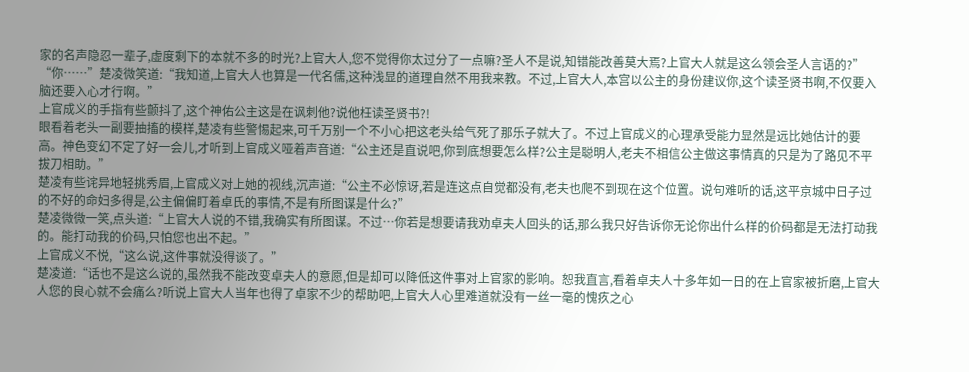家的名声隐忍一辈子,虚度剩下的本就不多的时光?上官大人,您不觉得你太过分了一点嘛?圣人不是说,知错能改善莫大焉?上官大人就是这么领会圣人言语的?”
“你……”楚凌微笑道:“我知道,上官大人也算是一代名儒,这种浅显的道理自然不用我来教。不过,上官大人,本宫以公主的身份建议你,这个读圣贤书啊,不仅要入脑还要入心才行啊。”
上官成义的手指有些颤抖了,这个神佑公主这是在讽刺他?说他枉读圣贤书?!
眼看着老头一副要抽搐的模样,楚凌有些警惕起来,可千万别一个不小心把这老头给气死了那乐子就大了。不过上官成义的心理承受能力显然是远比她估计的要高。神色变幻不定了好一会儿,才听到上官成义哑着声音道:“公主还是直说吧,你到底想要怎么样?公主是聪明人,老夫不相信公主做这事情真的只是为了路见不平拔刀相助。”
楚凌有些诧异地轻挑秀眉,上官成义对上她的视线,沉声道:“公主不必惊讶,若是连这点自觉都没有,老夫也爬不到现在这个位置。说句难听的话,这平京城中日子过的不好的命妇多得是,公主偏偏盯着卓氏的事情,不是有所图谋是什么?”
楚凌微微一笑,点头道:“上官大人说的不错,我确实有所图谋。不过…你若是想要请我劝卓夫人回头的话,那么我只好告诉你无论你出什么样的价码都是无法打动我的。能打动我的价码,只怕您也出不起。”
上官成义不悦,“这么说,这件事就没得谈了。”
楚凌道:“话也不是这么说的,虽然我不能改变卓夫人的意愿,但是却可以降低这件事对上官家的影响。恕我直言,看着卓夫人十多年如一日的在上官家被折磨,上官大人您的良心就不会痛么?听说上官大人当年也得了卓家不少的帮助吧,上官大人心里难道就没有一丝一毫的愧疚之心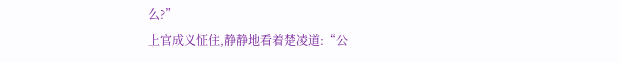么?”
上官成义怔住,静静地看着楚凌道:“公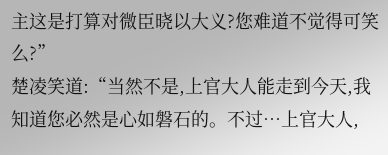主这是打算对微臣晓以大义?您难道不觉得可笑么?”
楚凌笑道:“当然不是,上官大人能走到今天,我知道您必然是心如磐石的。不过…上官大人,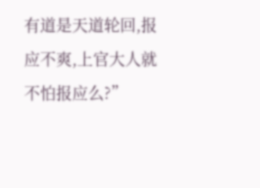有道是天道轮回,报应不爽,上官大人就不怕报应么?”